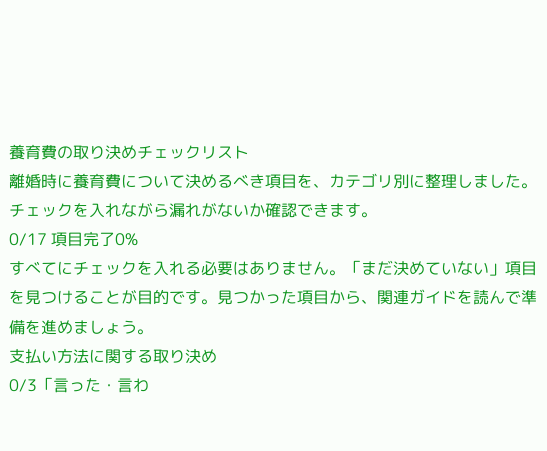養育費の取り決めチェックリスト
離婚時に養育費について決めるべき項目を、カテゴリ別に整理しました。チェックを入れながら漏れがないか確認できます。
0/17 項目完了0%
すべてにチェックを入れる必要はありません。「まだ決めていない」項目を見つけることが目的です。見つかった項目から、関連ガイドを読んで準備を進めましょう。
支払い方法に関する取り決め
0/3「言った・言わ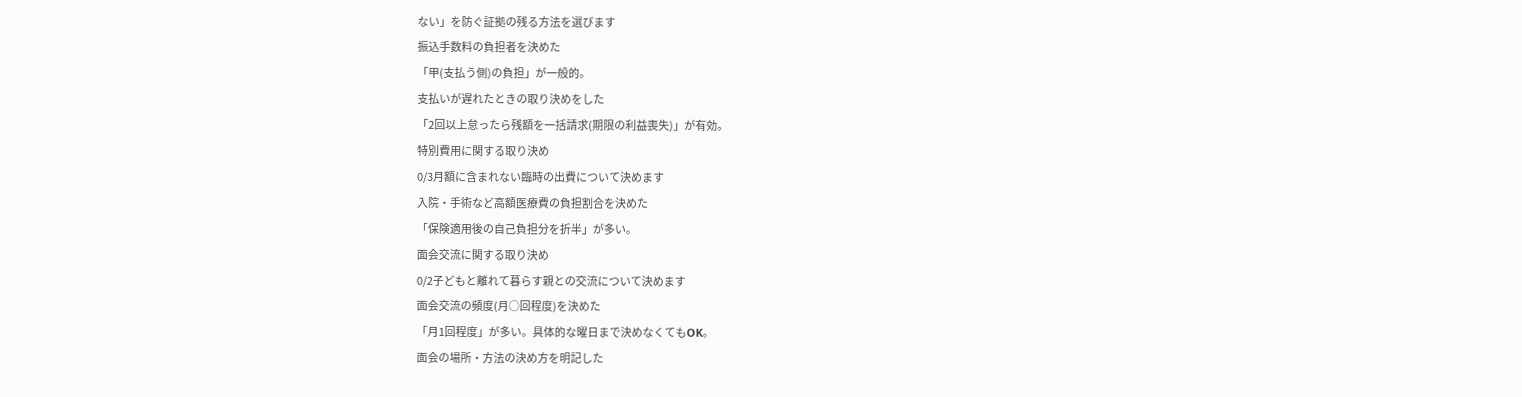ない」を防ぐ証拠の残る方法を選びます
振込手数料の負担者を決めた
「甲(支払う側)の負担」が一般的。
支払いが遅れたときの取り決めをした
「2回以上怠ったら残額を一括請求(期限の利益喪失)」が有効。
特別費用に関する取り決め
0/3月額に含まれない臨時の出費について決めます
入院・手術など高額医療費の負担割合を決めた
「保険適用後の自己負担分を折半」が多い。
面会交流に関する取り決め
0/2子どもと離れて暮らす親との交流について決めます
面会交流の頻度(月○回程度)を決めた
「月1回程度」が多い。具体的な曜日まで決めなくてもOK。
面会の場所・方法の決め方を明記した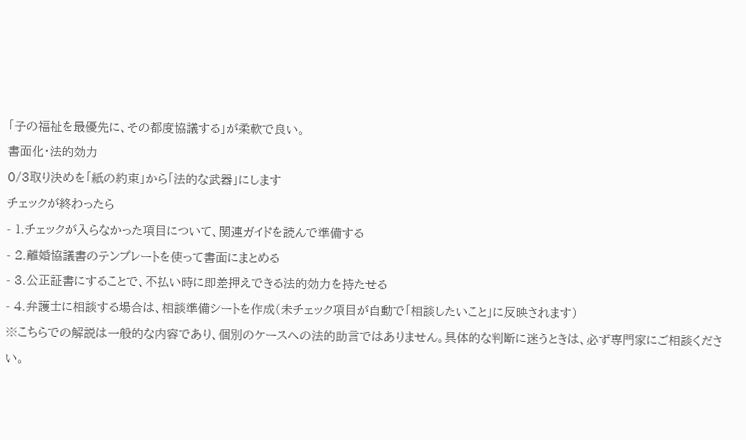「子の福祉を最優先に、その都度協議する」が柔軟で良い。
書面化・法的効力
0/3取り決めを「紙の約束」から「法的な武器」にします
チェックが終わったら
- 1.チェックが入らなかった項目について、関連ガイドを読んで準備する
- 2.離婚協議書のテンプレートを使って書面にまとめる
- 3.公正証書にすることで、不払い時に即差押えできる法的効力を持たせる
- 4.弁護士に相談する場合は、相談準備シートを作成(未チェック項目が自動で「相談したいこと」に反映されます)
※こちらでの解説は一般的な内容であり、個別のケースへの法的助言ではありません。具体的な判断に迷うときは、必ず専門家にご相談ください。